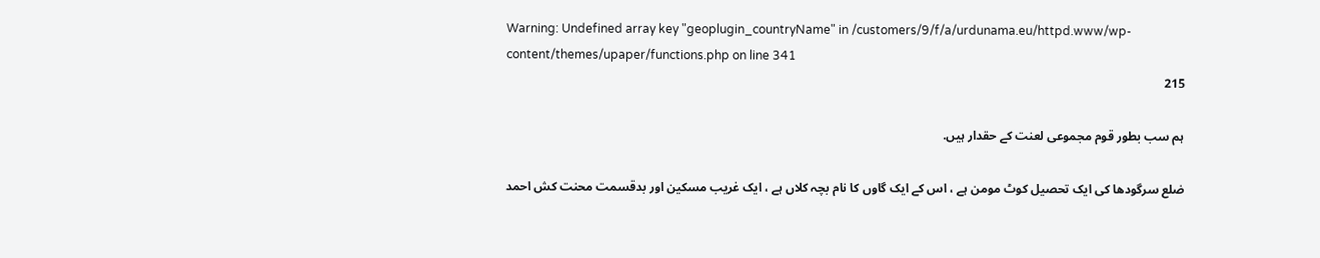Warning: Undefined array key "geoplugin_countryName" in /customers/9/f/a/urdunama.eu/httpd.www/wp-content/themes/upaper/functions.php on line 341
215

ہم سب بطور قوم مجموعی لعنت کے حقدار ہیں.

ضلع سرگودھا کی ایک تحصیل کوٹ مومن ہے ، اس کے ایک گاوں کا نام بچہ کلاں ہے ، ایک غریب مسکین اور بدقسمت محنت کش احمد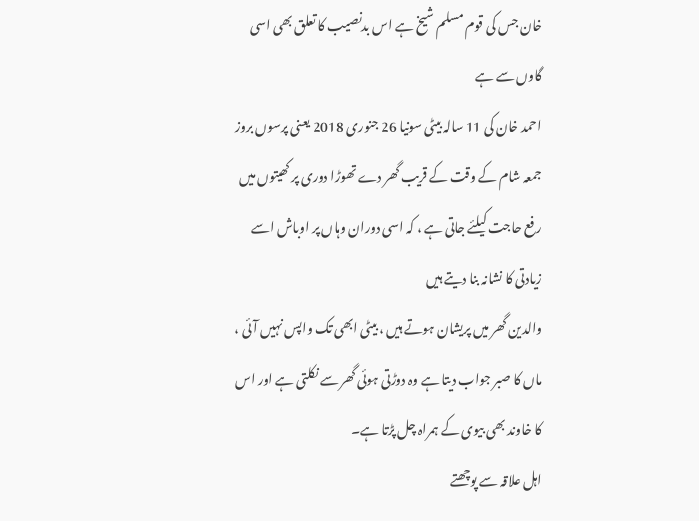خان جس کی قوم مسلم شیخ ہے اس بدنصیب کا تعلق بھی اسی گاوں سے ہے
احمد خان کی 11 سالہ بیٹی سونیا 26 جنوری 2018 یعنی پرسوں بروز جمعہ شام کے وقت کے قریب گھر دے تھوڑا دوری پر کھیتوں میں رفع حاجت کیلئے جاتی ہے ، کہ اسی دوران وہاں پر اوباش اسے زیادتی کا نشانہ بنا دیتے ہیں
والدین گھر میں پریشان ہوتے ہیں ، بیٹی ابھی تک واپس نہیں آئی ، ماں کا صبر جواب دیتا ہے وہ دوڑتی ہوئی گھر سے نکلتی ہے اور اس کا خاوند بھی بیوی کے ہمراہ چل پڑتا ہے۔
اہل علاقہ سے پوچھتے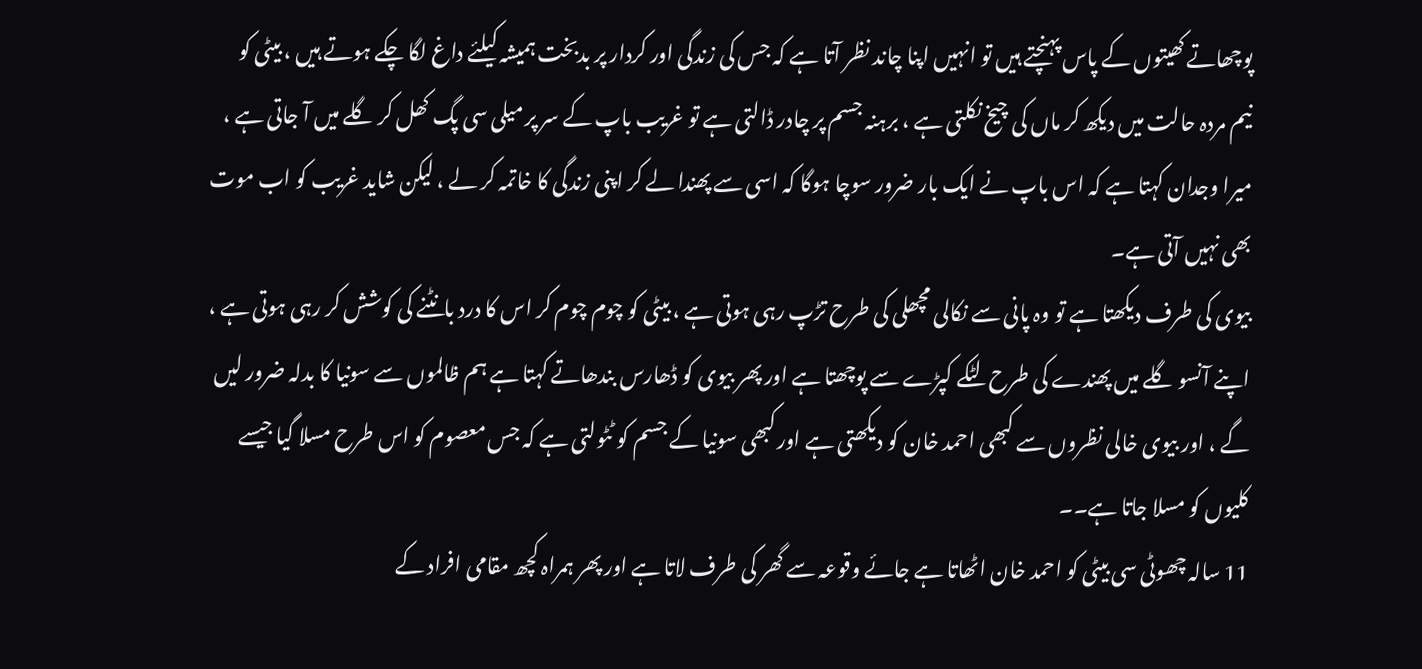پوچھاتے کھیتوں کے پاس پہنچتے ہیں تو انہیں اپنا چاند نظر آتا ہے کہ جس کی زندگی اور کردار پر بدبخت ہمیشہ کیلئے داغ لگا چکے ہوتے ہیں ، بیٹی کو نیم مردہ حالت میں دیکھ کر ماں کی چیخ نکلتی ہے ، برہنہ جسم پر چادر ڈالتی ہے تو غریب باپ کے سر پر میلی سی پگ کھل کر گلے میں آ جاتی ہے ، میرا وجدان کہتا ہے کہ اس باپ نے ایک بار ضرور سوچا ہوگا کہ اسی سے پھندا لے کر اپنی زندگی کا خاتمہ کر لے ، لیکن شاید غریب کو اب موت بھی نہیں آتی ہے۔
بیوی کی طرف دیکھتا ہے تو وہ پانی سے نکالی مچھلی کی طرح تڑپ رہی ہوتی ہے ، بیٹی کو چوم چوم کر اس کا درد بانٹنے کی کوشش کر رہی ہوتی ہے ، اپنے آنسو گلے میں پھندے کی طرح لٹکے کپڑے سے پوچھتا ہے اور پھر بیوی کو ڈھارس بندھاتے کہتا ہے ہم ظالموں سے سونیا کا بدلہ ضرور لیں گے ، اور بیوی خالی نظروں سے کبھی احمد خان کو دیکھتی ہے اور کبھی سونیا کے جسم کو ٹٹولتی ہے کہ جس معصوم کو اس طرح مسلا گیا جیسے کلیوں کو مسلا جاتا ہے۔۔
11 سالہ چھوٹی سی بیٹی کو احمد خان اٹھاتا ہے جائے وقوعہ سے گھر کی طرف لاتا ہے اور پھر ہمراہ کچھ مقامی افراد کے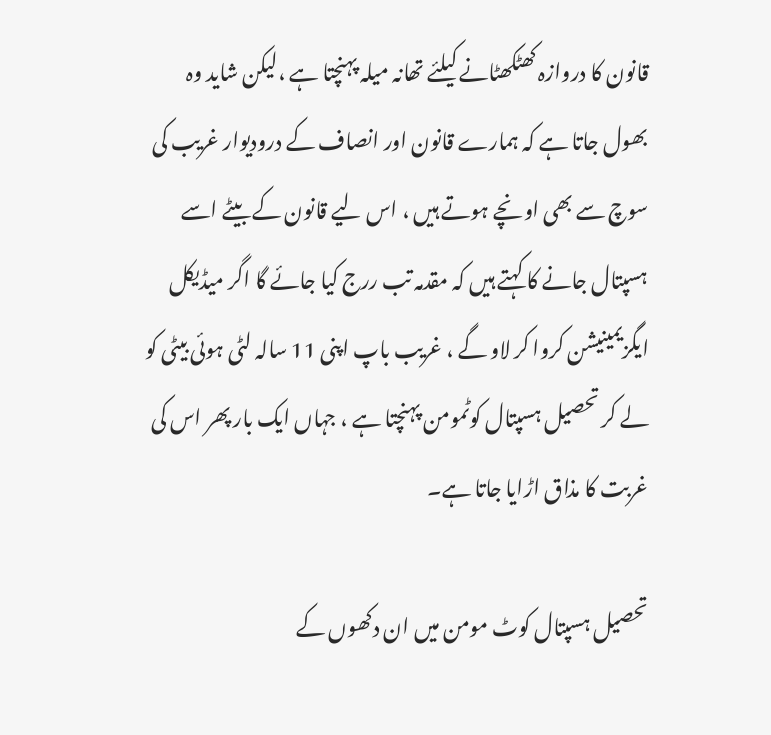قانون کا دروازہ کھٹکھٹانے کیلئے تھانہ میلہ پہنچتا ہے ،لیکن شاید وہ بھول جاتا ہے کہ ہمارے قانون اور انصاف کے درودیوار غریب کی سوچ سے بھی اونچے ہوتے ہیں ، اس لیے قانون کے بیٹے اسے ہسپتال جانے کا کہتے ہیں کہ مقدمہ تب ررج کیا جائے گا اگر میڈیکل ایگزیمینیشن کروا کر لاو گے ، غریب باپ اپنی 11 سالہ لٹی ہوئی بیٹی کو لے کر تحصیل ہسپتال کوٹمومن پہنچتا ہے ، جہاں ایک بار پھر اس کی غربت کا مذاق اڑایا جاتا ہے۔

تحصیل ہسپتال کوٹ مومن میں ان دکھوں کے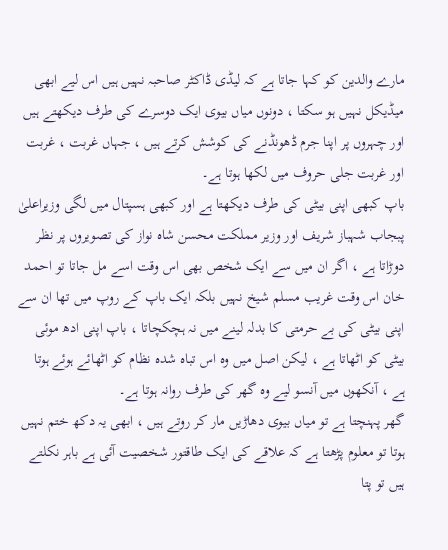مارے والدین کو کہا جاتا ہے کہ لیڈی ڈاکٹر صاحبہ نہیں ہیں اس لیے ابھی میڈیکل نہیں ہو سکتا ، دونوں میاں بیوی ایک دوسرے کی طرف دیکھتے ہیں اور چہروں پر اپنا جرم ڈھونڈنے کی کوشش کرتے ہیں ، جہاں غربت ، غربت اور غربت جلی حروف میں لکھا ہوتا ہے۔
باپ کبھی اپنی بیٹی کی طرف دیکھتا ہے اور کبھی ہسپتال میں لگی وزیراعلیٰ پبجاب شہباز شریف اور وزیر مملکت محسن شاہ نواز کی تصویروں پر نظر دوڑاتا ہے ، اگر ان میں سے ایک شخص بھی اس وقت اسے مل جاتا تو احمد خان اس وقت غریب مسلم شیخ نہیں بلکہ ایک باپ کے روپ میں تھا ان سے اپنی بیٹی کی بے حرمتی کا بدلہ لینے میں نہ ہچکچاتا ، باپ اپنی ادھ موئی بیٹی کو اٹھاتا ہے ، لیکن اصل میں وہ اس تباہ شدہ نظام کو اٹھائے ہوئے ہوتا ہے ، آنکھوں میں آنسو لیے وہ گھر کی طرف روانہ ہوتا ہے۔
گھر پہنچتا ہے تو میاں بیوی دھاڑیں مار کر روتے ہیں ، ابھی یہ دکھ ختم نہیں ہوتا تو معلوم پڑھتا ہے کہ علاقے کی ایک طاقتور شخصیت آئی ہے باہر نکلتے ہیں تو پتا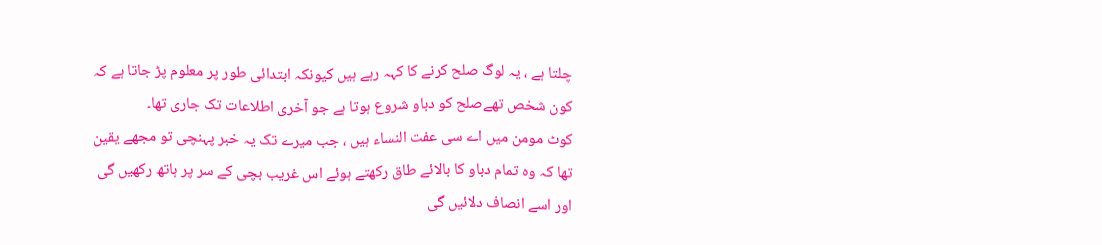چلتا ہے ، یہ لوگ صلح کرنے کا کہہ رہے ہیں کیونکہ ابتدائی طور پر معلوم پڑ جاتا ہے کہ کون شخص تھےصلح کو دباو شروع ہوتا ہے جو آخری اطلاعات تک جاری تھا۔
کوٹ مومن میں اے سی عفت النساء ہیں ، جب میرے تک یہ خبر پہنچی تو مجھے یقین تھا کہ وہ تمام دباو کا بالائے طاق رکھتے ہوئے اس غریب بچی کے سر پر ہاتھ رکھیں گی اور اسے انصاف دلائیں گی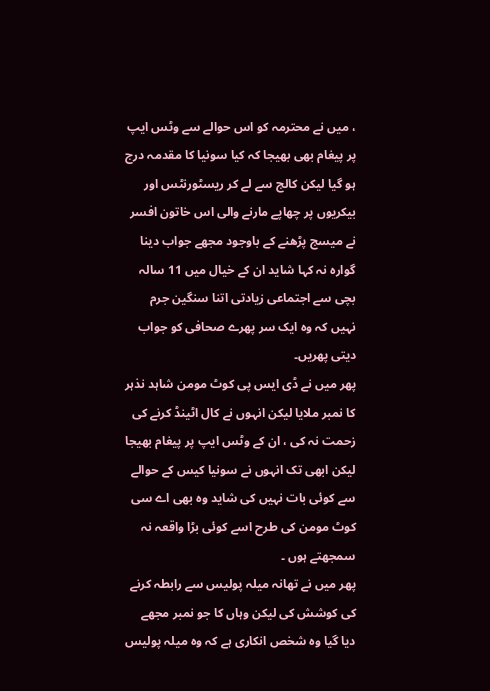، میں نے محترمہ کو اس حوالے سے وٹس ایپ پر پیغام بھی بھیجا کہ کیا سونیا کا مقدمہ درج ہو گیا لیکن کالج سے لے کر ریسٹورنٹس اور بیکریوں پر چھاپے مارنے والی اس خاتون افسر نے میسج پڑھنے کے باوجود مجھے جواب دینا گوارہ نہ کہا شاید ان کے خیال میں 11 سالہ بچی سے اجتماعی زیادتی اتنا سنگین جرم نہیں کہ وہ ایک سر پھرے صحافی کو جواب دیتی پھریں۔
پھر میں نے ڈی ایس پی کوٹ مومن شاہد نذہر کا نمبر ملایا لیکن انہوں نے کال اٹینڈ کرنے کی زحمت نہ کی ، ان کے وٹس ایپ پر پیغام بھیجا لیکن ابھی تک انہوں نے سونیا کیس کے حوالے سے کوئی بات نہیں کی شاید وہ بھی اے سی کوٹ مومن کی طرح اسے کوئی بڑا واقعہ نہ سمجھتے ہوں ۔
پھر میں نے تھانہ میلہ پولیس سے رابطہ کرنے کی کوشش کی لیکن وہاں کا جو نمبر مجھے دیا گیا وہ شخص انکاری ہے کہ وہ میلہ پولیس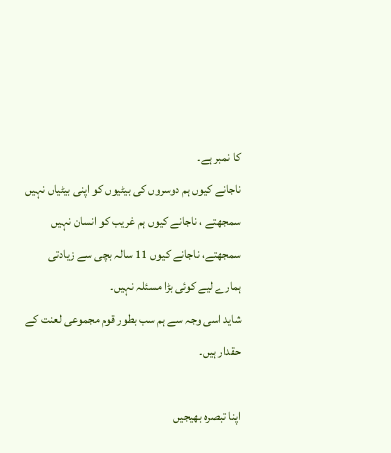کا نمبر ہے۔
ناجانے کیوں ہم دوسروں کی بیٹیوں کو اپنی بیٹیاں نہیں سمجھتے ، ناجانے کیوں ہم غریب کو انسان نہیں سمجھتے، ناجانے کیوں 11 سالہ بچی سے زیادتی ہمارے لیے کوئی بڑا مسئلہ نہیں۔
شاید اسی وجہ سے ہم سب بطور قوم مجموعی لعنت کے حقدار ہیں۔

اپنا تبصرہ بھیجیں